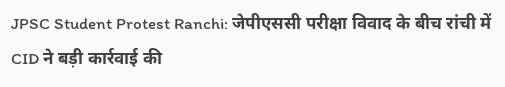JPSC Student Protest Ranchi: जेपीएससी परीक्षा विवाद के बीच रांची में CID ने बड़ी कार्रवाई की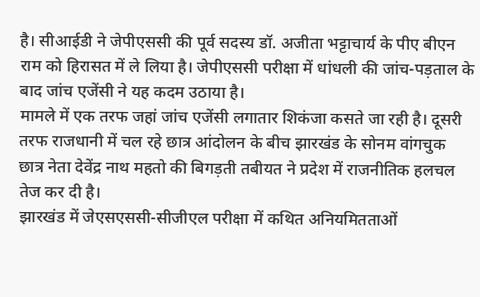है। सीआईडी ने जेपीएससी की पूर्व सदस्य डॉ. अजीता भट्टाचार्य के पीए बीएन राम को हिरासत में ले लिया है। जेपीएससी परीक्षा में धांधली की जांच-पड़ताल के बाद जांच एजेंसी ने यह कदम उठाया है।
मामले में एक तरफ जहां जांच एजेंसी लगातार शिकंजा कसते जा रही है। दूसरी तरफ राजधानी में चल रहे छात्र आंदोलन के बीच झारखंड के सोनम वांगचुक छात्र नेता देवेंद्र नाथ महतो की बिगड़ती तबीयत ने प्रदेश में राजनीतिक हलचल तेज कर दी है।
झारखंड में जेएसएससी-सीजीएल परीक्षा में कथित अनियमितताओं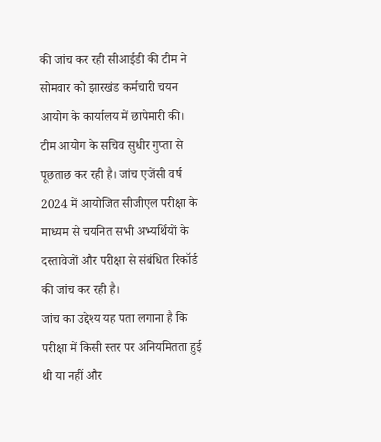की जांच कर रही सीआईडी की टीम ने सोमवार को झारखंड कर्मचारी चयन आयोग के कार्यालय में छापेमारी की। टीम आयोग के सचिव सुधीर गुप्ता से पूछताछ कर रही है। जांच एजेंसी वर्ष 2024 में आयोजित सीजीएल परीक्षा के माध्यम से चयनित सभी अभ्यर्थियों के दस्तावेजों और परीक्षा से संबंधित रिकॉर्ड की जांच कर रही है।
जांच का उद्देश्य यह पता लगाना है कि परीक्षा में किसी स्तर पर अनियमितता हुई थी या नहीं और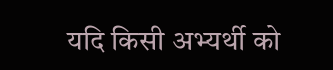यदि किसी अभ्यर्थी को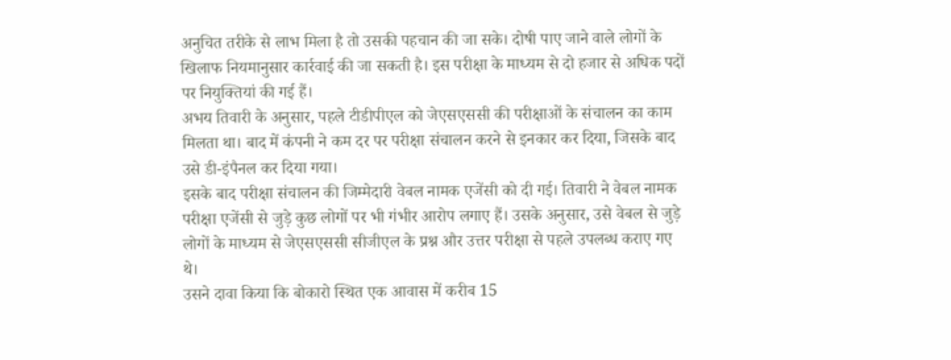अनुचित तरीके से लाभ मिला है तो उसकी पहचान की जा सके। दोषी पाए जाने वाले लोगों के खिलाफ नियमानुसार कार्रवाई की जा सकती है। इस परीक्षा के माध्यम से दो हजार से अधिक पदों पर नियुक्तियां की गई हैं।
अभय तिवारी के अनुसार, पहले टीडीपीएल को जेएसएससी की परीक्षाओं के संचालन का काम मिलता था। बाद में कंपनी ने कम दर पर परीक्षा संचालन करने से इनकार कर दिया, जिसके बाद उसे डी-इंपैनल कर दिया गया।
इसके बाद परीक्षा संचालन की जिम्मेदारी वेबल नामक एजेंसी को दी गई। तिवारी ने वेबल नामक परीक्षा एजेंसी से जुड़े कुछ लोगों पर भी गंभीर आरोप लगाए हैं। उसके अनुसार, उसे वेबल से जुड़े लोगों के माध्यम से जेएसएससी सीजीएल के प्रश्न और उत्तर परीक्षा से पहले उपलब्ध कराए गए थे।
उसने दावा किया कि बोकारो स्थित एक आवास में करीब 15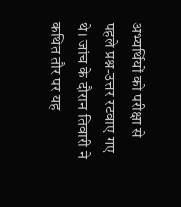अभ्यर्थियों को परीक्षा से पहले प्रश्न-उत्तर रटवाए गए थे। जांच के दौरान तिवारी ने कथित तौर पर यह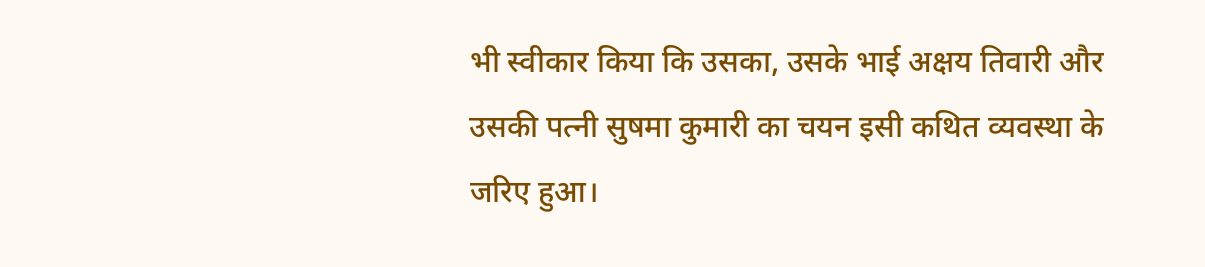भी स्वीकार किया कि उसका, उसके भाई अक्षय तिवारी और उसकी पत्नी सुषमा कुमारी का चयन इसी कथित व्यवस्था के जरिए हुआ।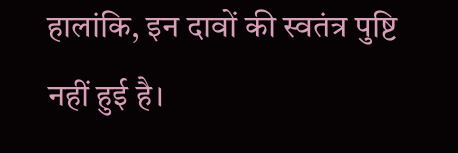हालांकि, इन दावों की स्वतंत्र पुष्टि नहीं हुई है।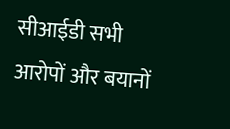सीआईडी सभी आरोपों और बयानों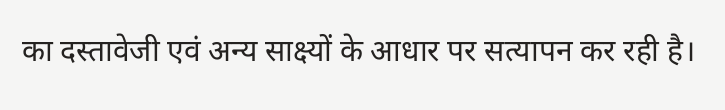का दस्तावेजी एवं अन्य साक्ष्यों के आधार पर सत्यापन कर रही है।